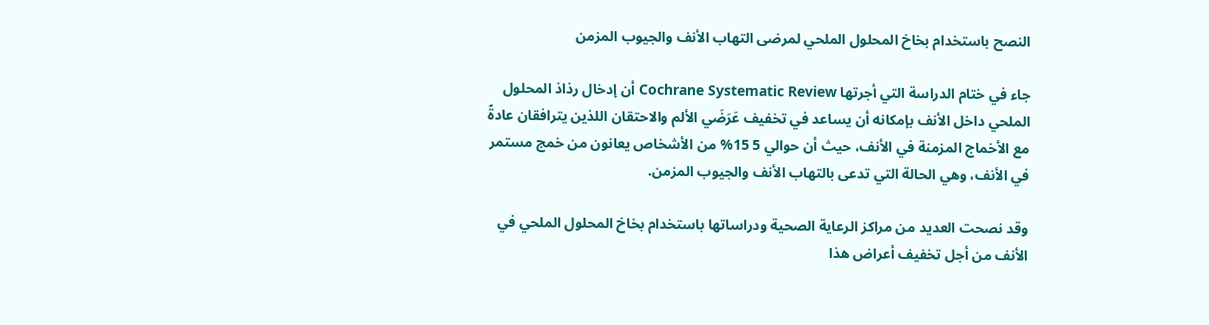النصح باستخدام بخاخ المحلول الملحي لمرضى التهاب الأنف والجيوب المزمن

جاء في ختام الدراسة التي أجرتها Cochrane Systematic Review أن إدخال رذاذ المحلول الملحي داخل الأنف بإمكانه أن يساعد في تخفيف عَرَضَي الألم والاحتقان اللذين يترافقان عادةً مع الأخماج المزمنة في الأنف، حيث أن حوالي 5 15% من الأشخاص يعانون من خمج مستمر في الأنف، وهي الحالة التي تدعى بالتهاب الأنف والجيوب المزمن.

وقد نصحت العديد من مراكز الرعاية الصحية ودراساتها باستخدام بخاخ المحلول الملحي في الأنف من أجل تخفيف أعراض هذا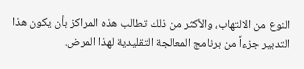النوع من الالتهاب، والأكثر من ذلك تطالب هذه المراكز بأن يكون هذا التدبير جزءاً من برنامج المعالجة التقليدية لهذا المرض.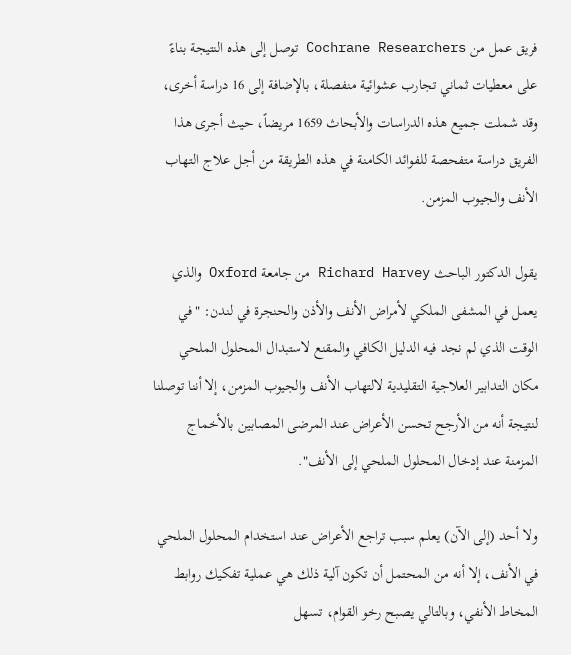فريق عمل من Cochrane Researchers توصل إلى هذه النتيجة بناءً على معطيات ثماني تجارب عشوائية منفصلة، بالإضافة إلى 16 دراسة أخرى، وقد شملت جميع هذه الدراسات والأبحاث 1659 مريضاً، حيث أجرى هذا الفريق دراسة متفحصة للفوائد الكامنة في هذه الطريقة من أجل علاج التهاب الأنف والجيوب المزمن.

يقول الدكتور الباحث Richard Harvey من جامعة Oxford والذي يعمل في المشفى الملكي لأمراض الأنف والأذن والحنجرة في لندن: "في الوقت الذي لم نجد فيه الدليل الكافي والمقنع لاستبدال المحلول الملحي مكان التدابير العلاجية التقليدية لالتهاب الأنف والجيوب المزمن، إلا أننا توصلنا لنتيجة أنه من الأرجح تحسن الأعراض عند المرضى المصابين بالأخماج المزمنة عند إدخال المحلول الملحي إلى الأنف".

ولا أحد (إلى الآن) يعلم سبب تراجع الأعراض عند استخدام المحلول الملحي في الأنف، إلا أنه من المحتمل أن تكون آلية ذلك هي عملية تفكيك روابط المخاط الأنفي، وبالتالي يصبح رخو القوام، تسهل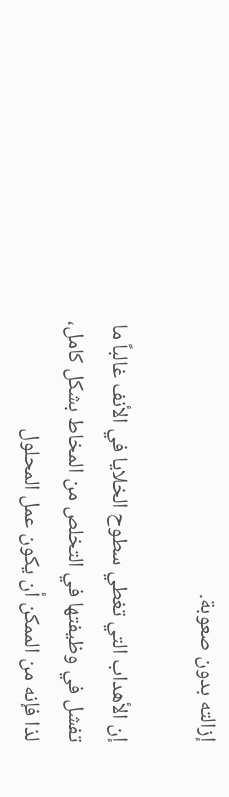إزالته بدون صعوبة.

إن الأهداب التي تغطي سطوح الخلايا في الأنف غالباً ما تفشل في وظيفتها في التخلص من المخاط بشكل كامل، لذا فإنه من الممكن أن يكون عمل المحلول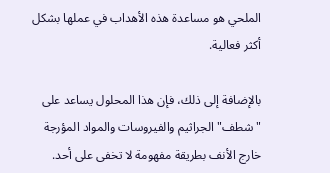الملحي هو مساعدة هذه الأهداب في عملها بشكل أكثر فعالية.

بالإضافة إلى ذلك، فإن هذا المحلول يساعد على "شطف" الجراثيم والفيروسات والمواد المؤرجة خارج الأنف بطريقة مفهومة لا تخفى على أحد.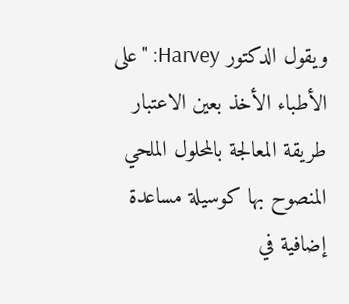ويقول الدكتور Harvey: "على الأطباء الأخذ بعين الاعتبار طريقة المعالجة بالمحلول الملحي المنصوح بها كوسيلة مساعدة إضافية في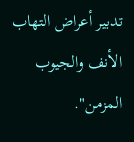تدبير أعراض التهاب الأنف والجيوب المزمن".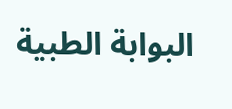البوابة الطبية